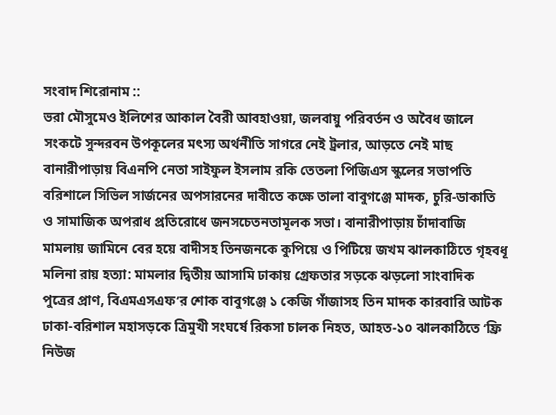সংবাদ শিরোনাম ::
ভরা মৌসুমেও ইলিশের আকাল বৈরী আবহাওয়া, জলবায়ু পরিবর্তন ও অবৈধ জালে সংকটে সুন্দরবন উপকূলের মৎস্য অর্থনীতি সাগরে নেই ট্রলার, আড়তে নেই মাছ বানারীপাড়ায় বিএনপি নেতা সাইফুল ইসলাম রকি তেতলা পিজিএস স্কুলের সভাপতি বরিশালে সিভিল সার্জনের অপসারনের দাবীতে কক্ষে তালা বাবুগঞ্জে মাদক, চুরি-ডাকাতি ও সামাজিক অপরাধ প্রতিরোধে জনসচেতনতামূলক সভা। বানারীপাড়ায় চাঁদাবাজি মামলায় জামিনে বের হয়ে বাদীসহ তিনজনকে কুপিয়ে ও পিটিয়ে জখম ঝালকাঠিতে গৃহবধূ মলিনা রায় হত্যা: মামলার দ্বিতীয় আসামি ঢাকায় গ্রেফতার সড়কে ঝড়লো সাংবাদিক পুত্রের প্রাণ, বিএমএসএফ’র শোক বাবুগঞ্জে ১ কেজি গাঁজাসহ তিন মাদক কারবারি আটক ঢাকা-বরিশাল মহাসড়কে ত্রিমুখী সংঘর্ষে রিকসা চালক নিহত, আহত-১০ ঝালকাঠিতে ‘ফ্রি নিউজ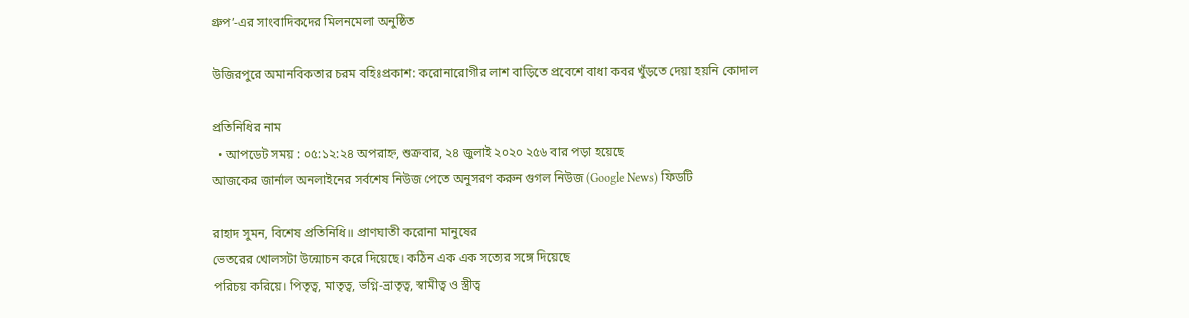গ্রুপ’-এর সাংবাদিকদের মিলনমেলা অনুষ্ঠিত

উজিরপুরে অমানবিকতার চরম বহিঃপ্রকাশ: করোনারোগীর লাশ বাড়িতে প্রবেশে বাধা কবর খুঁড়তে দেয়া হয়নি কোদাল

প্রতিনিধির নাম
  • আপডেট সময় : ০৫:১২:২৪ অপরাহ্ন, শুক্রবার, ২৪ জুলাই ২০২০ ২৫৬ বার পড়া হয়েছে
আজকের জার্নাল অনলাইনের সর্বশেষ নিউজ পেতে অনুসরণ করুন গুগল নিউজ (Google News) ফিডটি

রাহাদ সুমন, বিশেষ প্রতিনিধি॥ প্রাণঘাতী করোনা মানুষের
ভেতরের খোলসটা উন্মোচন করে দিয়েছে। কঠিন এক এক সত্যের সঙ্গে দিয়েছে
পরিচয় করিয়ে। পিতৃত্ব, মাতৃত্ব, ভগ্নি-ভ্রাতৃত্ব, স্বামীত্ব ও স্ত্রীত্ব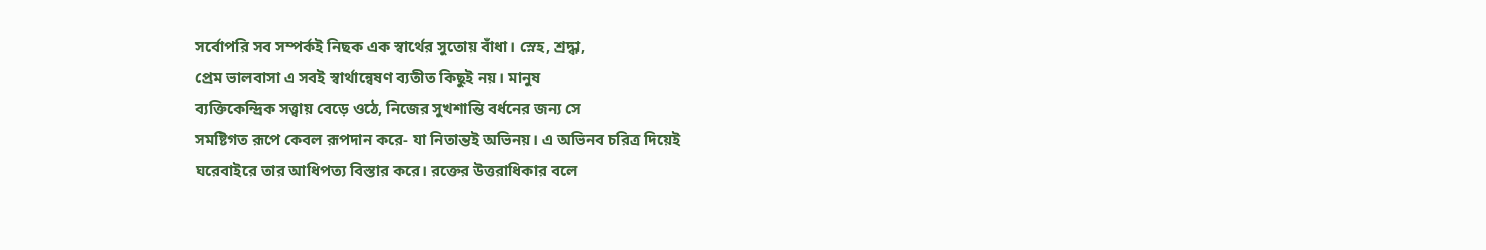সর্বোপরি সব সম্পর্কই নিছক এক স্বার্থের সুতোয় বাঁধা। স্নেহ, শ্রদ্ধা,
প্রেম ভালবাসা এ সবই স্বার্থান্বেষণ ব্যতীত কিছুই নয়। মানুষ
ব্যক্তিকেন্দ্রিক সত্ত্বায় বেড়ে ওঠে, নিজের সুখশান্তি বর্ধনের জন্য সে
সমষ্টিগত রূপে কেবল রূপদান করে- যা নিতান্তই অভিনয়। এ অভিনব চরিত্র দিয়েই
ঘরেবাইরে তার আধিপত্য বিস্তার করে। রক্তের উত্তরাধিকার বলে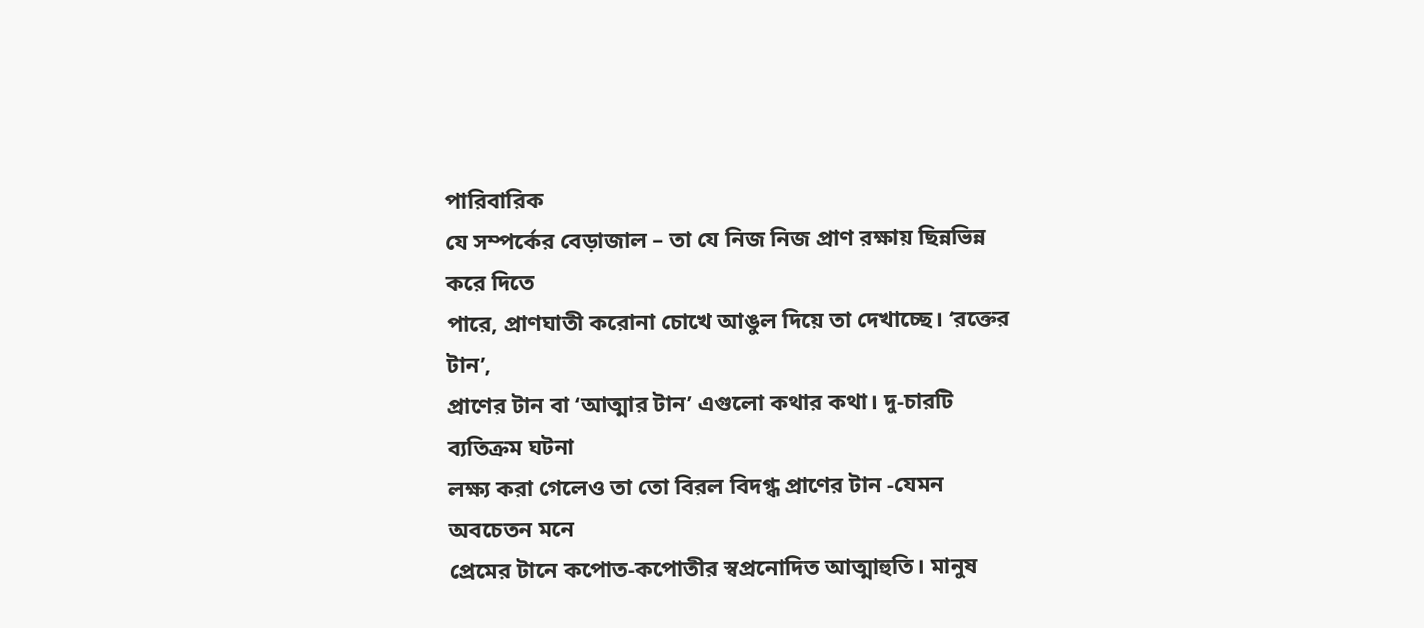পারিবারিক
যে সম্পর্কের বেড়াজাল – তা যে নিজ নিজ প্রাণ রক্ষায় ছিন্নভিন্ন করে দিতে
পারে, প্রাণঘাতী করোনা চোখে আঙুল দিয়ে তা দেখাচ্ছে। ‘রক্তের টান’,
প্রাণের টান বা ‘আত্মার টান’ এগুলো কথার কথা। দু-চারটি ব্যতিক্রম ঘটনা
লক্ষ্য করা গেলেও তা তো বিরল বিদগ্ধ প্রাণের টান -যেমন অবচেতন মনে
প্রেমের টানে কপোত-কপোতীর স্বপ্রনোদিত আত্মাহুতি। মানুষ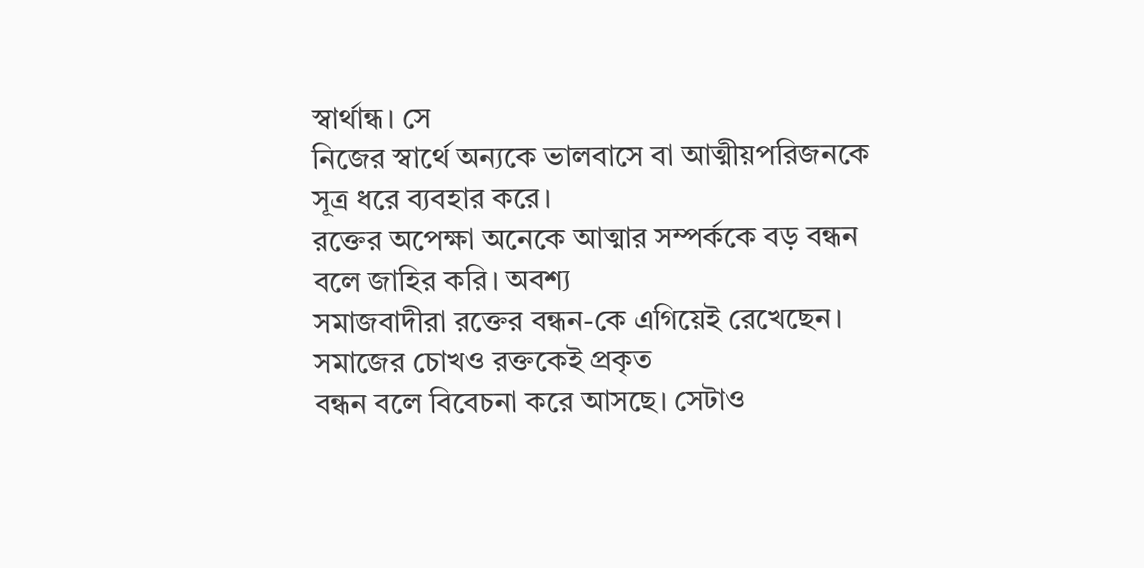স্বার্থান্ধ। সে
নিজের স্বার্থে অন্যকে ভালবাসে বা আত্মীয়পরিজনকে সূত্র ধরে ব্যবহার করে।
রক্তের অপেক্ষা অনেকে আত্মার সম্পর্ককে বড় বন্ধন বলে জাহির করি। অবশ্য
সমাজবাদীরা রক্তের বন্ধন-কে এগিয়েই রেখেছেন। সমাজের চোখও রক্তকেই প্রকৃত
বন্ধন বলে বিবেচনা করে আসছে। সেটাও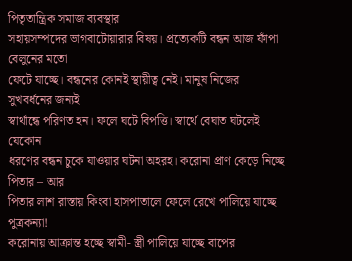পিতৃতান্ত্রিক সমাজ ব্যবস্থার
সহায়সম্পদের ভাগবাটোয়ারার বিষয়। প্রত্যেকটি বন্ধন আজ ফাঁপা বেলুনের মতো
ফেটে যাচ্ছে। বন্ধনের কোনই স্থায়ীত্ব নেই। মানুষ নিজের সুখবর্ধনের জন্যই
স্বার্থান্ধে পরিণত হন। ফলে ঘটে বিপত্তি। স্বার্থে বেঘাত ঘটলেই যেকোন
ধরণের বন্ধন চুকে যাওয়ার ঘটনা অহরহ। করোনা প্রাণ কেড়ে নিচ্ছে পিতার – আর
পিতার লাশ রাস্তায় কিংবা হাসপাতালে ফেলে রেখে পালিয়ে যাচ্ছে পুত্রকন্যা!
করোনায় আক্রান্ত হচ্ছে স্বামী- স্ত্রী পালিয়ে যাচ্ছে বাপের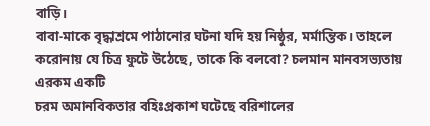বাড়ি।
বাবা-মাকে বৃদ্ধাশ্রমে পাঠানোর ঘটনা যদি হয় নিষ্ঠুর, মর্মান্তিক। তাহলে
করোনায় যে চিত্র ফুটে উঠেছে, তাকে কি বলবো? চলমান মানবসভ্যতায় এরকম একটি
চরম অমানবিকতার বহিঃপ্রকাশ ঘটেছে বরিশালের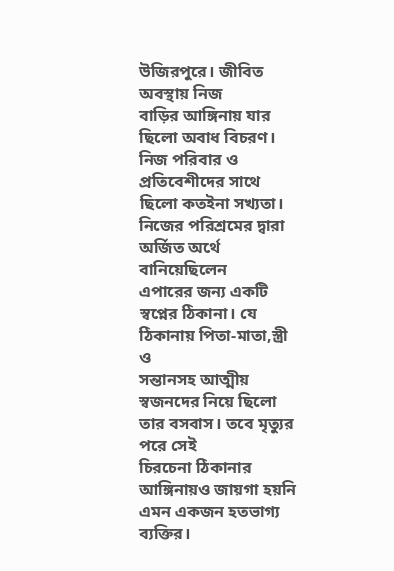উজিরপুরে। জীবিত অবস্থায় নিজ
বাড়ির আঙ্গিনায় যার ছিলো অবাধ বিচরণ। নিজ পরিবার ও প্রতিবেশীদের সাথে
ছিলো কতইনা সখ্যতা। নিজের পরিশ্রমের দ্বারা অর্জিত অর্থে বানিয়েছিলেন
এপারের জন্য একটি স্বপ্নের ঠিকানা। যে ঠিকানায় পিতা-মাতা,স্ত্রী ও
সন্তানসহ আত্মীয় স্বজনদের নিয়ে ছিলো তার বসবাস। তবে মৃত্যুর পরে সেই
চিরচেনা ঠিকানার আঙ্গিনায়ও জায়গা হয়নি এমন একজন হতভাগ্য ব্যক্তির।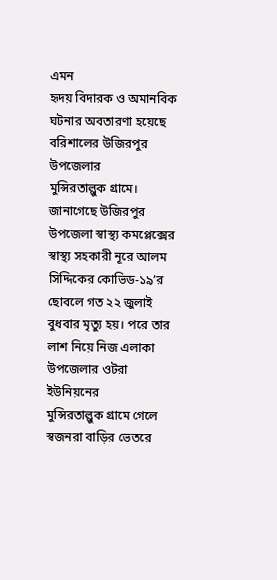এমন
হৃদয় বিদারক ও অমানবিক ঘটনার অবতারণা হয়েছে বরিশালের উজিরপুর উপজেলার
মুন্সিরতাল্লুক গ্রামে। জানাগেছে উজিরপুর উপজেলা স্বাস্থ্য কমপ্লেক্সের
স্বাস্থ্য সহকারী নূরে আলম সিদ্দিকের কোভিড-১৯’র ছোবলে গত ২২ জুলাই
বুধবার মৃত্যু হয়। পরে তার লাশ নিয়ে নিজ এলাকা উপজেলার ওটরা ইউনিয়নের
মুন্সিরতাল্লুক গ্রামে গেলে স্বজনরা বাড়ির ভেতরে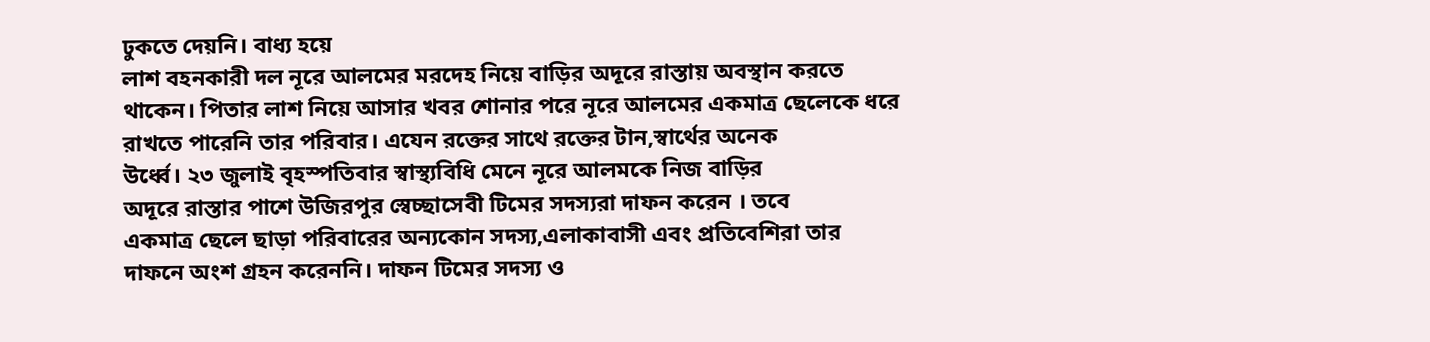ঢুকতে দেয়নি। বাধ্য হয়ে
লাশ বহনকারী দল নূরে আলমের মরদেহ নিয়ে বাড়ির অদূরে রাস্তায় অবস্থান করতে
থাকেন। পিতার লাশ নিয়ে আসার খবর শোনার পরে নূরে আলমের একমাত্র ছেলেকে ধরে
রাখতে পারেনি তার পরিবার। এযেন রক্তের সাথে রক্তের টান,স্বার্থের অনেক
উর্ধ্বে। ২৩ জুলাই বৃহস্পতিবার স্বাস্থ্যবিধি মেনে নূরে আলমকে নিজ বাড়ির
অদূরে রাস্তার পাশে উজিরপুর স্বেচ্ছাসেবী টিমের সদস্যরা দাফন করেন । তবে
একমাত্র ছেলে ছাড়া পরিবারের অন্যকোন সদস্য,এলাকাবাসী এবং প্রতিবেশিরা তার
দাফনে অংশ গ্রহন করেননি। দাফন টিমের সদস্য ও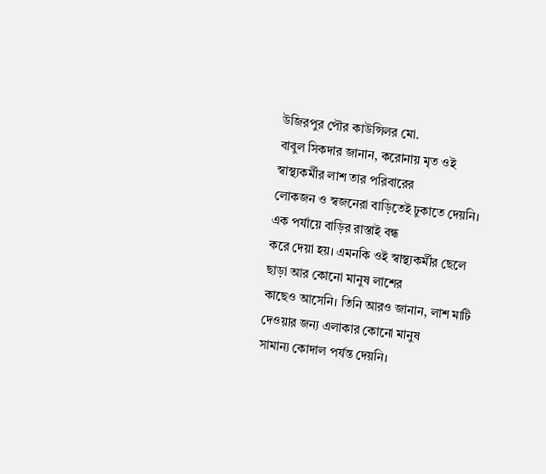উজিরপুর পৌর কাউন্সিলর মো.
বাবুল সিকদার জানান, করোনায় মৃত ওই স্বাস্থ্যকর্মীর লাশ তার পরিবারের
লোকজন ও স্বজনেরা বাড়িতেই ঢুকাতে দেয়নি। এক পর্যায়ে বাড়ির রাস্তাই বন্ধ
করে দেয়া হয়। এমনকি ওই স্বাস্থ্যকর্মীর ছেলে ছাড়া আর কোনো মানুষ লাশের
কাছেও আসেনি। তিনি আরও জানান, লাশ মাটি দেওয়ার জন্য এলাকার কোনো মানুষ
সামান্য কোদাল পর্যন্ত দেয়নি।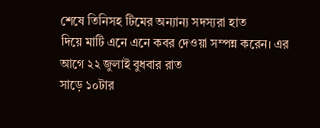শেষে তিনিসহ টিমের অন্যান্য সদস্যরা হাত
দিয়ে মাটি এনে এনে কবর দেওয়া সম্পন্ন করেন। এর আগে ২২ জুলাই বুধবার রাত
সাড়ে ১০টার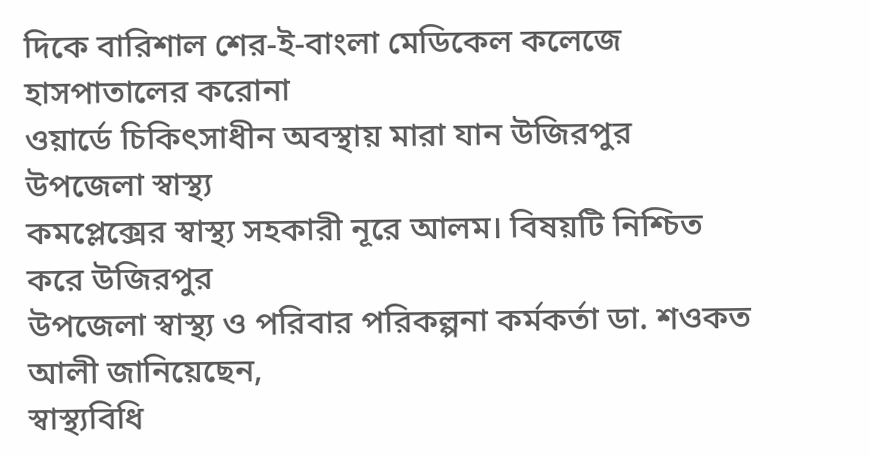দিকে বারিশাল শের-ই-বাংলা মেডিকেল কলেজে হাসপাতালের করোনা
ওয়ার্ডে চিকিৎসাধীন অবস্থায় মারা যান উজিরপুর উপজেলা স্বাস্থ্য
কমপ্লেক্সের স্বাস্থ্য সহকারী নূরে আলম। বিষয়টি নিশ্চিত করে উজিরপুর
উপজেলা স্বাস্থ্য ও পরিবার পরিকল্পনা কর্মকর্তা ডা. শওকত আলী জানিয়েছেন,
স্বাস্থ্যবিধি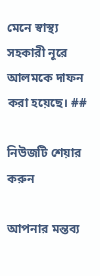মেনে স্বাস্থ্য সহকারী নূরে আলমকে দাফন করা হয়েছে। ##

নিউজটি শেয়ার করুন

আপনার মন্তব্য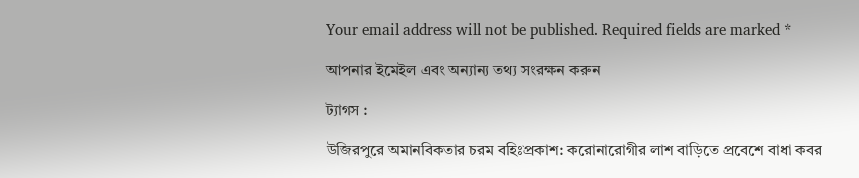Your email address will not be published. Required fields are marked *

আপনার ইমেইল এবং অন্যান্য তথ্য সংরক্ষন করুন

ট্যাগস :

উজিরপুরে অমানবিকতার চরম বহিঃপ্রকাশ: করোনারোগীর লাশ বাড়িতে প্রবেশে বাধা কবর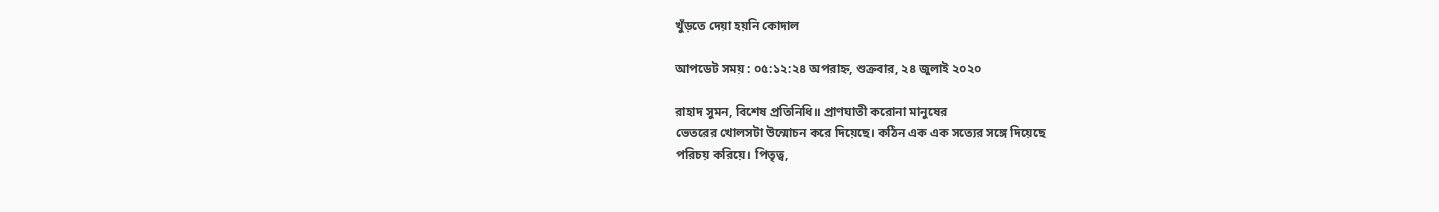খুঁড়তে দেয়া হয়নি কোদাল

আপডেট সময় : ০৫:১২:২৪ অপরাহ্ন, শুক্রবার, ২৪ জুলাই ২০২০

রাহাদ সুমন, বিশেষ প্রতিনিধি॥ প্রাণঘাতী করোনা মানুষের
ভেতরের খোলসটা উন্মোচন করে দিয়েছে। কঠিন এক এক সত্যের সঙ্গে দিয়েছে
পরিচয় করিয়ে। পিতৃত্ব,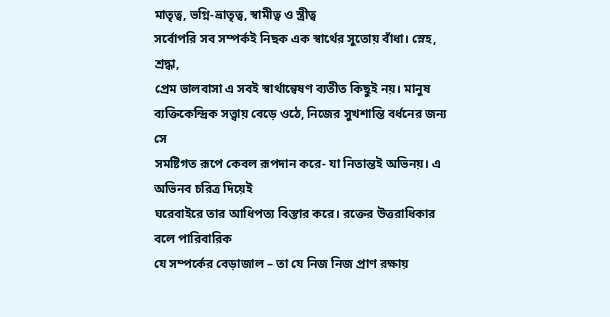মাতৃত্ব, ভগ্নি-ভ্রাতৃত্ব, স্বামীত্ব ও স্ত্রীত্ব
সর্বোপরি সব সম্পর্কই নিছক এক স্বার্থের সুতোয় বাঁধা। স্নেহ, শ্রদ্ধা,
প্রেম ভালবাসা এ সবই স্বার্থান্বেষণ ব্যতীত কিছুই নয়। মানুষ
ব্যক্তিকেন্দ্রিক সত্ত্বায় বেড়ে ওঠে, নিজের সুখশান্তি বর্ধনের জন্য সে
সমষ্টিগত রূপে কেবল রূপদান করে- যা নিতান্তই অভিনয়। এ অভিনব চরিত্র দিয়েই
ঘরেবাইরে তার আধিপত্য বিস্তার করে। রক্তের উত্তরাধিকার বলে পারিবারিক
যে সম্পর্কের বেড়াজাল – তা যে নিজ নিজ প্রাণ রক্ষায়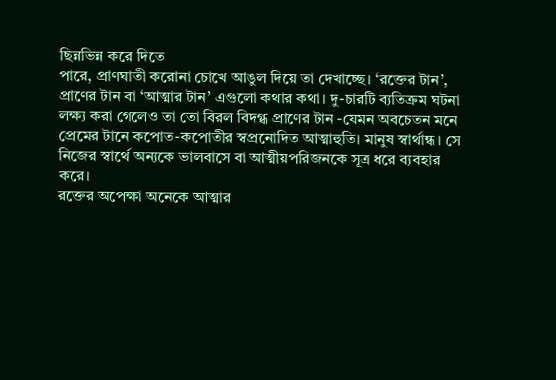ছিন্নভিন্ন করে দিতে
পারে, প্রাণঘাতী করোনা চোখে আঙুল দিয়ে তা দেখাচ্ছে। ‘রক্তের টান’,
প্রাণের টান বা ‘আত্মার টান’ এগুলো কথার কথা। দু-চারটি ব্যতিক্রম ঘটনা
লক্ষ্য করা গেলেও তা তো বিরল বিদগ্ধ প্রাণের টান -যেমন অবচেতন মনে
প্রেমের টানে কপোত-কপোতীর স্বপ্রনোদিত আত্মাহুতি। মানুষ স্বার্থান্ধ। সে
নিজের স্বার্থে অন্যকে ভালবাসে বা আত্মীয়পরিজনকে সূত্র ধরে ব্যবহার করে।
রক্তের অপেক্ষা অনেকে আত্মার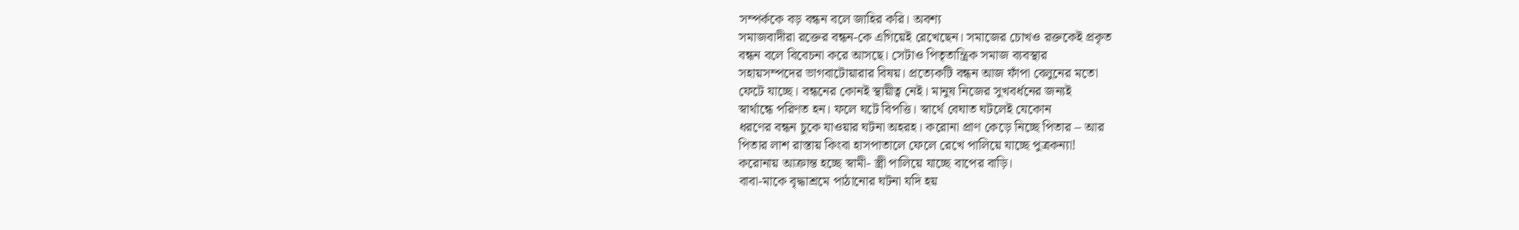সম্পর্ককে বড় বন্ধন বলে জাহির করি। অবশ্য
সমাজবাদীরা রক্তের বন্ধন-কে এগিয়েই রেখেছেন। সমাজের চোখও রক্তকেই প্রকৃত
বন্ধন বলে বিবেচনা করে আসছে। সেটাও পিতৃতান্ত্রিক সমাজ ব্যবস্থার
সহায়সম্পদের ভাগবাটোয়ারার বিষয়। প্রত্যেকটি বন্ধন আজ ফাঁপা বেলুনের মতো
ফেটে যাচ্ছে। বন্ধনের কোনই স্থায়ীত্ব নেই। মানুষ নিজের সুখবর্ধনের জন্যই
স্বার্থান্ধে পরিণত হন। ফলে ঘটে বিপত্তি। স্বার্থে বেঘাত ঘটলেই যেকোন
ধরণের বন্ধন চুকে যাওয়ার ঘটনা অহরহ। করোনা প্রাণ কেড়ে নিচ্ছে পিতার – আর
পিতার লাশ রাস্তায় কিংবা হাসপাতালে ফেলে রেখে পালিয়ে যাচ্ছে পুত্রকন্যা!
করোনায় আক্রান্ত হচ্ছে স্বামী- স্ত্রী পালিয়ে যাচ্ছে বাপের বাড়ি।
বাবা-মাকে বৃদ্ধাশ্রমে পাঠানোর ঘটনা যদি হয়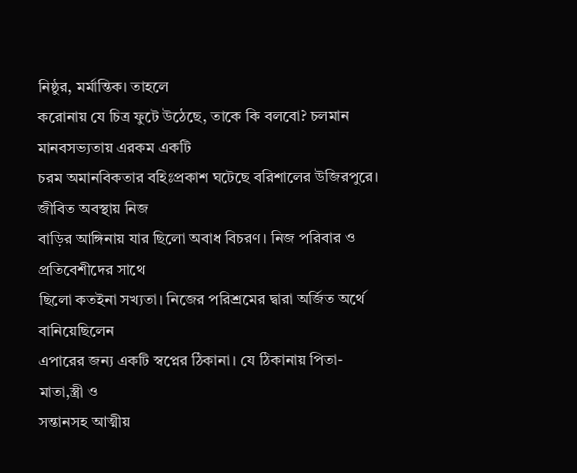নিষ্ঠুর, মর্মান্তিক। তাহলে
করোনায় যে চিত্র ফুটে উঠেছে, তাকে কি বলবো? চলমান মানবসভ্যতায় এরকম একটি
চরম অমানবিকতার বহিঃপ্রকাশ ঘটেছে বরিশালের উজিরপুরে। জীবিত অবস্থায় নিজ
বাড়ির আঙ্গিনায় যার ছিলো অবাধ বিচরণ। নিজ পরিবার ও প্রতিবেশীদের সাথে
ছিলো কতইনা সখ্যতা। নিজের পরিশ্রমের দ্বারা অর্জিত অর্থে বানিয়েছিলেন
এপারের জন্য একটি স্বপ্নের ঠিকানা। যে ঠিকানায় পিতা-মাতা,স্ত্রী ও
সন্তানসহ আত্মীয়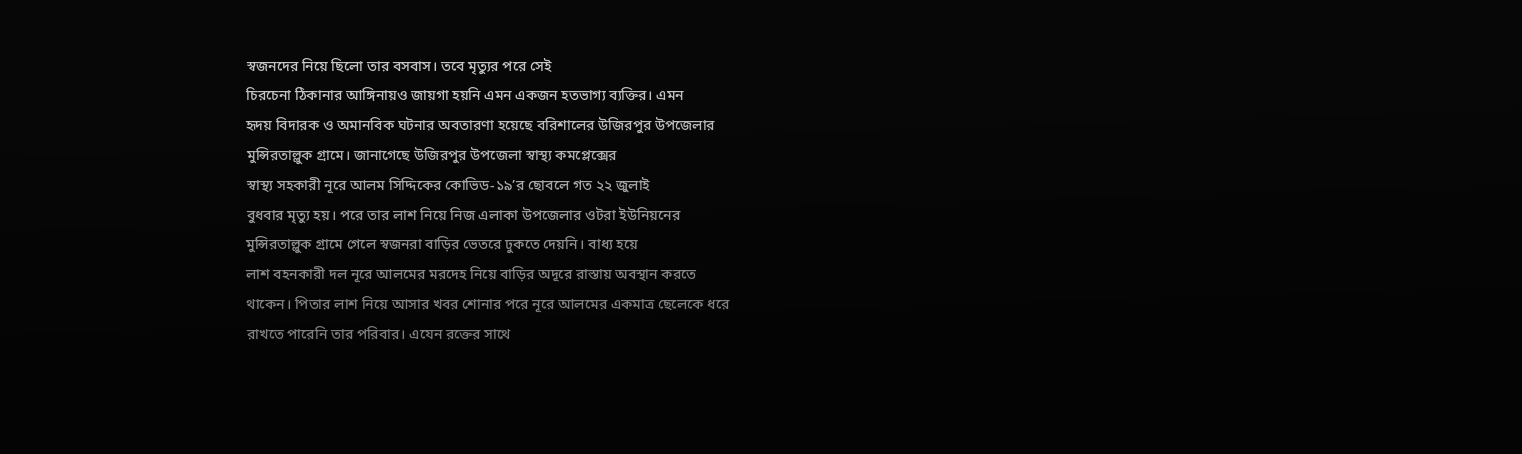স্বজনদের নিয়ে ছিলো তার বসবাস। তবে মৃত্যুর পরে সেই
চিরচেনা ঠিকানার আঙ্গিনায়ও জায়গা হয়নি এমন একজন হতভাগ্য ব্যক্তির। এমন
হৃদয় বিদারক ও অমানবিক ঘটনার অবতারণা হয়েছে বরিশালের উজিরপুর উপজেলার
মুন্সিরতাল্লুক গ্রামে। জানাগেছে উজিরপুর উপজেলা স্বাস্থ্য কমপ্লেক্সের
স্বাস্থ্য সহকারী নূরে আলম সিদ্দিকের কোভিড-১৯’র ছোবলে গত ২২ জুলাই
বুধবার মৃত্যু হয়। পরে তার লাশ নিয়ে নিজ এলাকা উপজেলার ওটরা ইউনিয়নের
মুন্সিরতাল্লুক গ্রামে গেলে স্বজনরা বাড়ির ভেতরে ঢুকতে দেয়নি। বাধ্য হয়ে
লাশ বহনকারী দল নূরে আলমের মরদেহ নিয়ে বাড়ির অদূরে রাস্তায় অবস্থান করতে
থাকেন। পিতার লাশ নিয়ে আসার খবর শোনার পরে নূরে আলমের একমাত্র ছেলেকে ধরে
রাখতে পারেনি তার পরিবার। এযেন রক্তের সাথে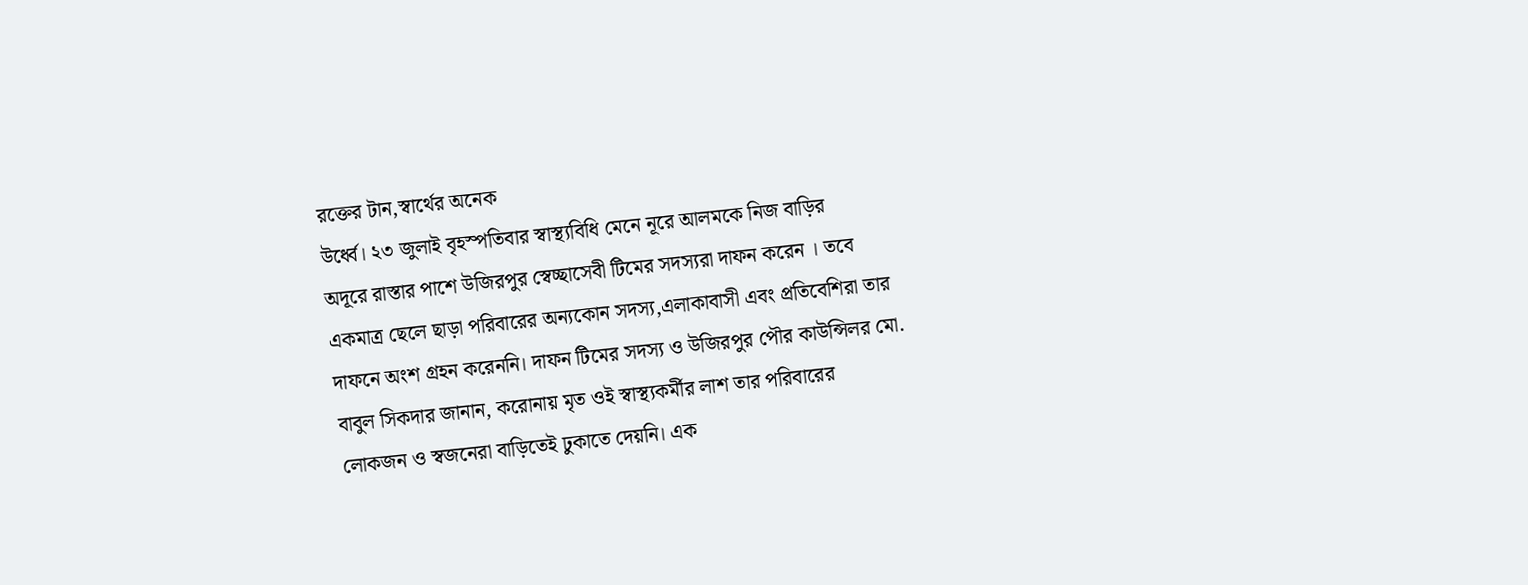রক্তের টান,স্বার্থের অনেক
উর্ধ্বে। ২৩ জুলাই বৃহস্পতিবার স্বাস্থ্যবিধি মেনে নূরে আলমকে নিজ বাড়ির
অদূরে রাস্তার পাশে উজিরপুর স্বেচ্ছাসেবী টিমের সদস্যরা দাফন করেন । তবে
একমাত্র ছেলে ছাড়া পরিবারের অন্যকোন সদস্য,এলাকাবাসী এবং প্রতিবেশিরা তার
দাফনে অংশ গ্রহন করেননি। দাফন টিমের সদস্য ও উজিরপুর পৌর কাউন্সিলর মো.
বাবুল সিকদার জানান, করোনায় মৃত ওই স্বাস্থ্যকর্মীর লাশ তার পরিবারের
লোকজন ও স্বজনেরা বাড়িতেই ঢুকাতে দেয়নি। এক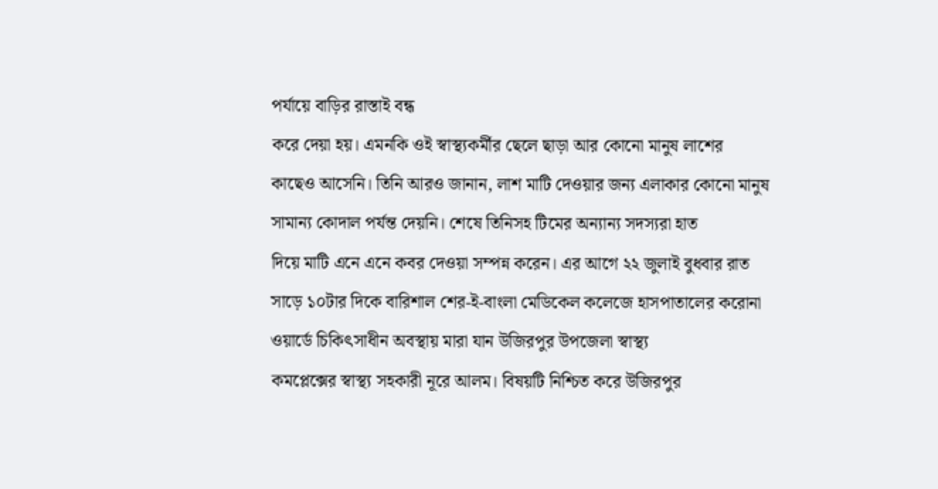পর্যায়ে বাড়ির রাস্তাই বন্ধ
করে দেয়া হয়। এমনকি ওই স্বাস্থ্যকর্মীর ছেলে ছাড়া আর কোনো মানুষ লাশের
কাছেও আসেনি। তিনি আরও জানান, লাশ মাটি দেওয়ার জন্য এলাকার কোনো মানুষ
সামান্য কোদাল পর্যন্ত দেয়নি। শেষে তিনিসহ টিমের অন্যান্য সদস্যরা হাত
দিয়ে মাটি এনে এনে কবর দেওয়া সম্পন্ন করেন। এর আগে ২২ জুলাই বুধবার রাত
সাড়ে ১০টার দিকে বারিশাল শের-ই-বাংলা মেডিকেল কলেজে হাসপাতালের করোনা
ওয়ার্ডে চিকিৎসাধীন অবস্থায় মারা যান উজিরপুর উপজেলা স্বাস্থ্য
কমপ্লেক্সের স্বাস্থ্য সহকারী নূরে আলম। বিষয়টি নিশ্চিত করে উজিরপুর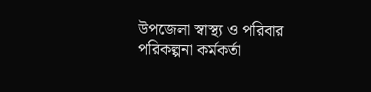উপজেলা স্বাস্থ্য ও পরিবার পরিকল্পনা কর্মকর্তা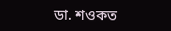ডা. শওকত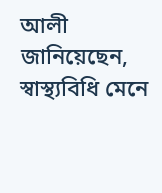আলী জানিয়েছেন,
স্বাস্থ্যবিধি মেনে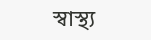স্বাস্থ্য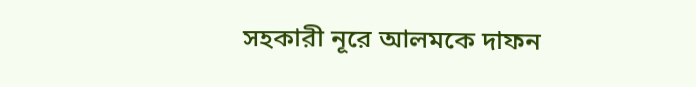সহকারী নূরে আলমকে দাফন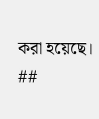করা হয়েছে। ##